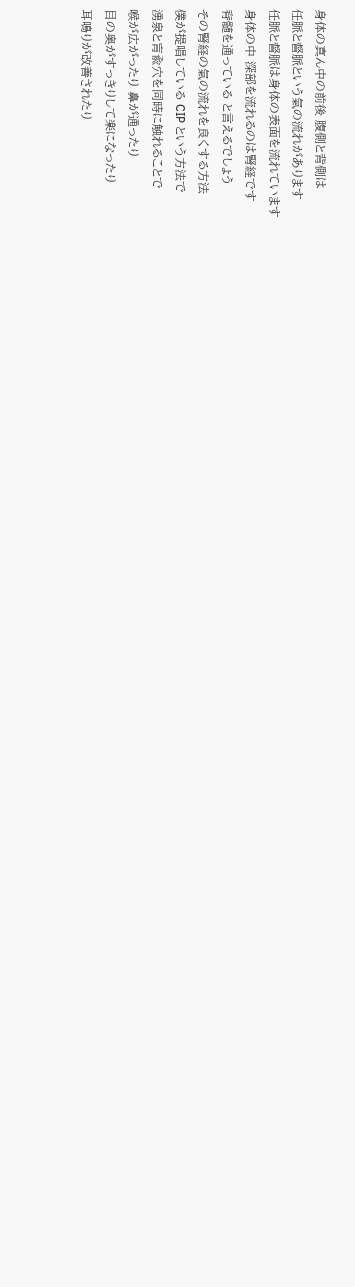身体の真ん中の前後 腹側と背側は
任脈と督脈という氣の流れがあります
任脈と督脈は身体の表面を流れています
身体の中 深部を流れるのは腎経です
脊髄を通っている と言えるでしょう
その腎経の氣の流れを良くする方法
僕が提唱している CIP という方法で
湧泉と肓兪穴を同時に触れることで
喉が広がったり 鼻が通ったり
目の奥がすっきりして楽になったり
耳鳴りが改善されたり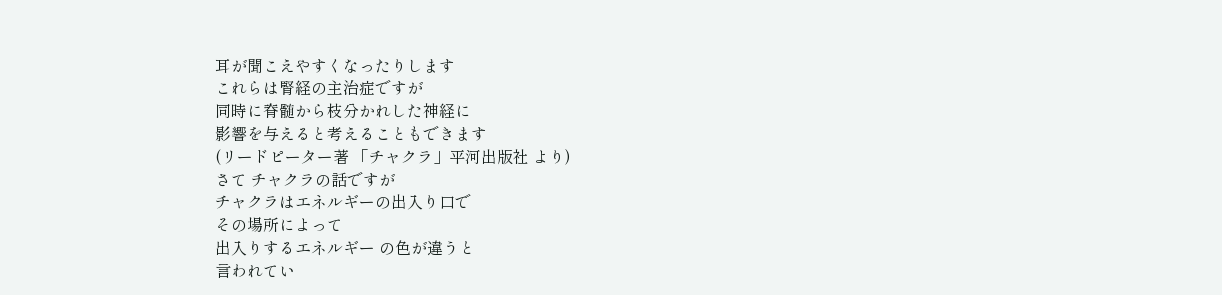耳が聞こえやすくなったりします
これらは腎経の主治症ですが
同時に脊髄から枝分かれした神経に
影響を与えると考えることもできます
(リードピーター著 「チャクラ」平河出版社 より)
さて チャクラの話ですが
チャクラはエネルギーの出入り口で
その場所によって
出入りするエネルギー の色が違うと
言われてい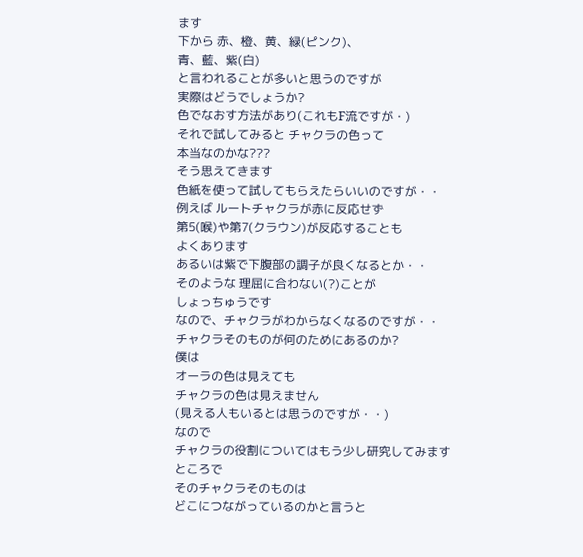ます
下から 赤、橙、黄、緑(ピンク)、
青、藍、紫(白)
と言われることが多いと思うのですが
実際はどうでしょうか?
色でなおす方法があり(これもF流ですが・)
それで試してみると チャクラの色って
本当なのかな???
そう思えてきます
色紙を使って試してもらえたらいいのですが・・
例えば ルートチャクラが赤に反応せず
第5(喉)や第7(クラウン)が反応することも
よくあります
あるいは紫で下腹部の調子が良くなるとか・・
そのような 理屈に合わない(?)ことが
しょっちゅうです
なので、チャクラがわからなくなるのですが・・
チャクラそのものが何のためにあるのか?
僕は
オーラの色は見えても
チャクラの色は見えません
(見える人もいるとは思うのですが・・)
なので
チャクラの役割についてはもう少し研究してみます
ところで
そのチャクラそのものは
どこにつながっているのかと言うと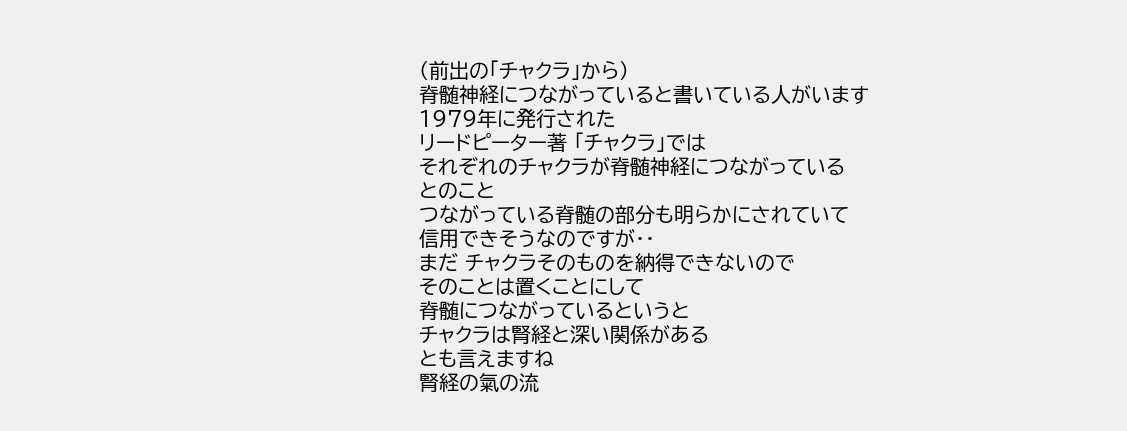(前出の「チャクラ」から)
脊髄神経につながっていると書いている人がいます
1979年に発行された
リードピーター著 「チャクラ」では
それぞれのチャクラが脊髄神経につながっている
とのこと
つながっている脊髄の部分も明らかにされていて
信用できそうなのですが・・
まだ チャクラそのものを納得できないので
そのことは置くことにして
脊髄につながっているというと
チャクラは腎経と深い関係がある
とも言えますね
腎経の氣の流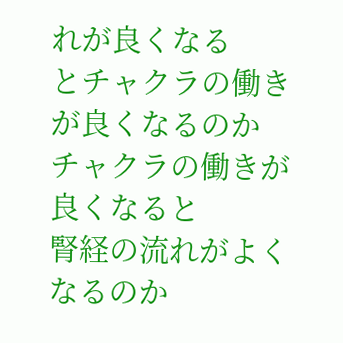れが良くなる
とチャクラの働きが良くなるのか
チャクラの働きが良くなると
腎経の流れがよくなるのか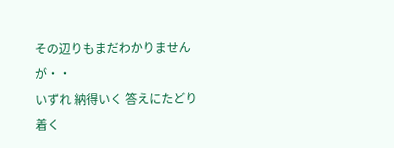その辺りもまだわかりませんが・・
いずれ 納得いく 答えにたどり着く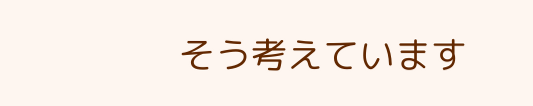そう考えています